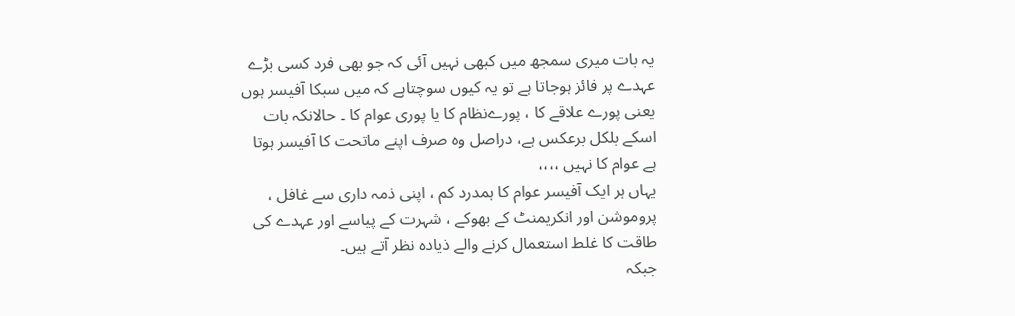یہ بات میری سمجھ میں کبھی نہیں آئی کہ جو بھی فرد کسی بڑے عہدے پر فائز ہوجاتا ہے تو یہ کیوں سوچتاہے کہ میں سبکا آفیسر ہوں یعنی پورے علاقے کا ، پورےنظام کا یا پوری عوام کا ۔ حالانکہ بات اسکے بلکل برعکس ہے، دراصل وہ صرف اپنے ماتحت کا آفیسر ہوتا ہے عوام کا نہیں ،،،،
یہاں ہر ایک آفیسر عوام کا ہمدرد کم ، اپنی ذمہ داری سے غافل ، پروموشن اور انکریمنٹ کے بھوکے ، شہرت کے پیاسے اور عہدے کی طاقت کا غلط استعمال کرنے والے ذیادہ نظر آتے ہیں۔
جبکہ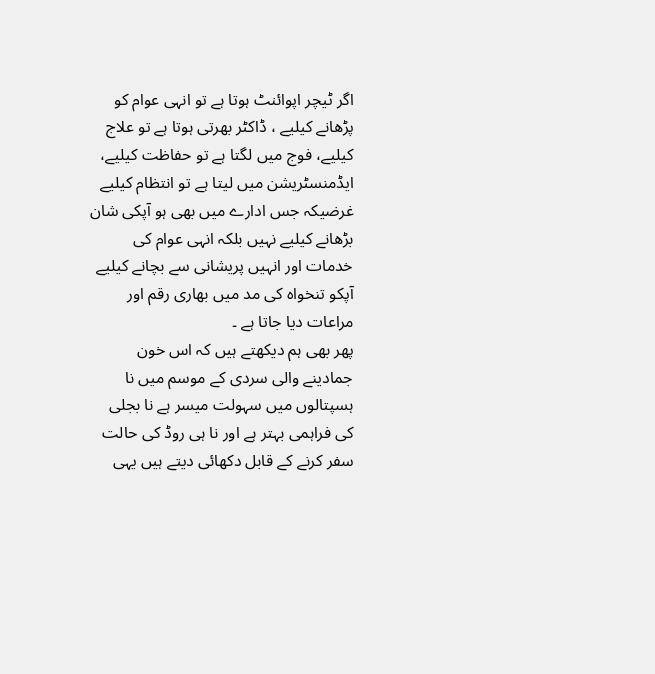اگر ٹیچر اپوائنٹ ہوتا ہے تو انہی عوام کو پڑھانے کیلیے ، ڈاکٹر بھرتی ہوتا ہے تو علاج کیلیے، فوج میں لگتا ہے تو حفاظت کیلیے، ایڈمنسٹریشن میں لیتا ہے تو انتظام کیلیے غرضیکہ جس ادارے میں بھی ہو آپکی شان بڑھانے کیلیے نہیں بلکہ انہی عوام کی خدمات اور انہیں پریشانی سے بچانے کیلیے آپکو تنخواہ کی مد میں بھاری رقم اور مراعات دیا جاتا ہے ۔
پھر بھی ہم دیکھتے ہیں کہ اس خون جمادینے والی سردی کے موسم میں نا ہسپتالوں میں سہولت میسر ہے نا بجلی کی فراہمی بہتر ہے اور نا ہی روڈ کی حالت سفر کرنے کے قابل دکھائی دیتے ہیں یہی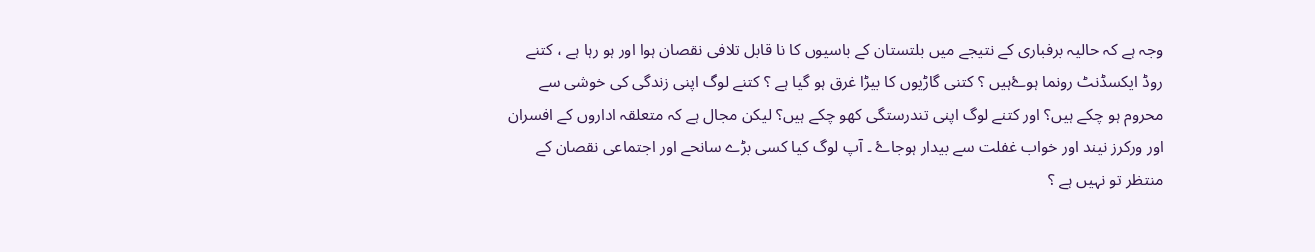وجہ ہے کہ حالیہ برفباری کے نتیجے میں بلتستان کے باسیوں کا نا قابل تلافی نقصان ہوا اور ہو رہا ہے ، کتنے روڈ ایکسڈنٹ رونما ہوۓہیں ؟ کتنی گاڑیوں کا بیڑا غرق ہو گیا ہے ؟ کتنے لوگ اپنی زندگی کی خوشی سے محروم ہو چکے ہیں؟ اور کتنے لوگ اپنی تندرستگی کھو چکے ہیں؟ لیکن مجال ہے کہ متعلقہ اداروں کے افسران اور ورکرز نیند اور خواب غفلت سے بیدار ہوجاۓ ۔ آپ لوگ کیا کسی بڑے سانحے اور اجتماعی نقصان کے منتظر تو نہیں ہے ؟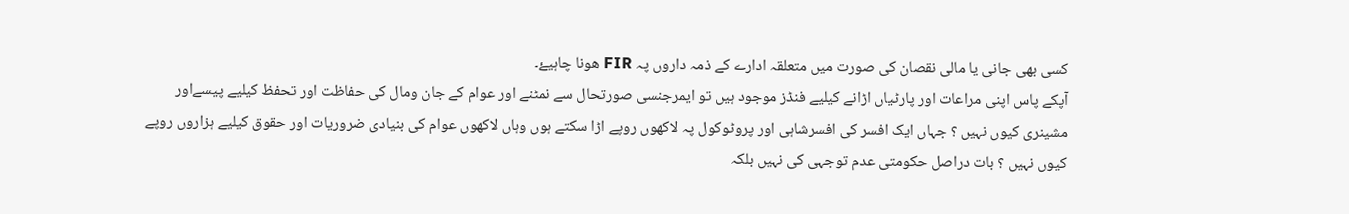کسی بھی جانی یا مالی نقصان کی صورت میں متعلقہ ادارے کے ذمہ داروں پہ FIR ھونا چاہیۓ۔
آپکے پاس اپنی مراعات اور پارٹیاں اڑانے کیلیے فنڈز موجود ہیں تو ایمرجنسی صورتحال سے نمٹنے اور عوام کے جان ومال کی حفاظت اور تحفظ کیلیے پیسےاور مشینری کیوں نہیں ؟ جہاں ایک افسر کی افسرشاہی اور پروٹوکول پہ لاکھوں روپے اڑا سکتے ہوں وہاں لاکھوں عوام کی بنیادی ضروریات اور حقوق کیلیے ہزاروں روپے کیوں نہیں ؟ بات دراصل حکومتی عدم توجہی کی نہیں بلکہ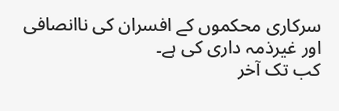سرکاری محکموں کے افسران کی ناانصافی اور غیرذمہ داری کی ہے۔
کب تک آخر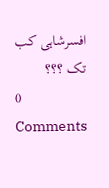افسرشاہی کب تک ؟؟؟
0 Comments